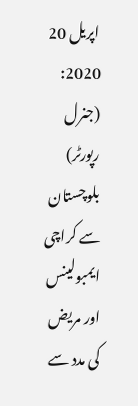اپریل 20 2020: (جنرل رپورٹر) بلوچستان سے کراچی ایمبولینس اور مریض کی مدد سے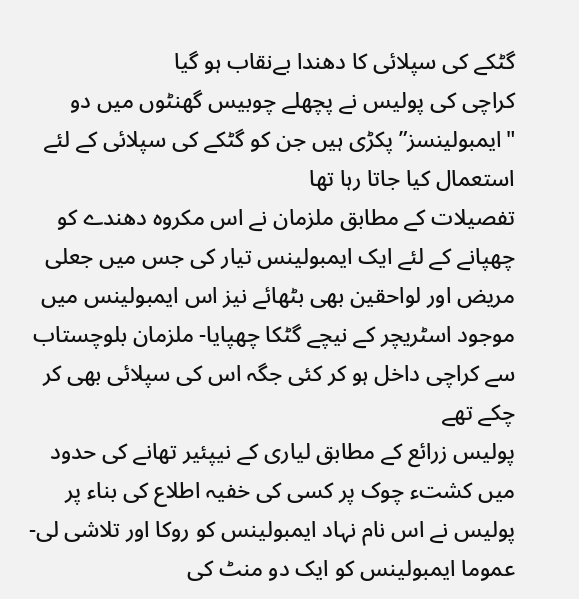گٹکے کی سپلائی کا دھندا بےنقاب ہو گیا
کراچی کی پولیس نے پچھلے چوبیس گھنٹوں میں دو "ایمبولینسز” پکڑی ہیں جن کو گٹکے کی سپلائی کے لئے استعمال کیا جاتا رہا تھا
تفصیلات کے مطابق ملزمان نے اس مکروہ دھندے کو چھپانے کے لئے ایک ایمبولینس تیار کی جس میں جعلی مریض اور لواحقین بھی بٹھائے نیز اس ایمبولینس میں موجود اسٹریچر کے نیچے گٹکا چھپایا- ملزمان بلوچستاب سے کراچی داخل ہو کر کئی جگہ اس کی سپلائی بھی کر چکے تھے
پولیس زرائع کے مطابق لیاری کے نیپئیر تھانے کی حدود میں کشتء چوک پر کسی کی خفیہ اطلاع کی بناء پر پولیس نے اس نام نہاد ایمبولینس کو روکا اور تلاشی لی- عموما ایمبولینس کو ایک دو منٹ کی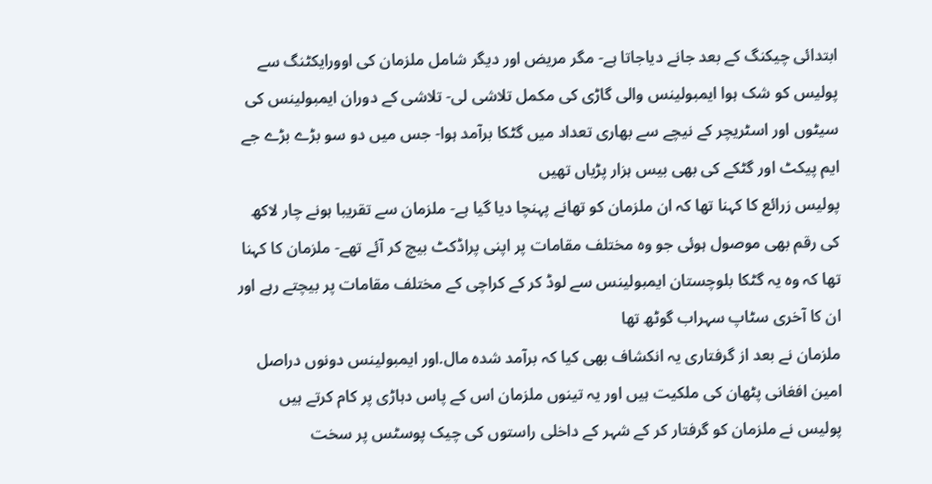ابتدائی چیکنگ کے بعد جانے دیاجاتا ہے- مگر مریض اور دیگر شامل ملزمان کی اوورایکٹنگ سے پولیس کو شک ہوا ایمبولینس والی گاڑی کی مکمل تلاشی لی- تلاشی کے دوران ایمبولینس کی سیٹوں اور اسٹریچر کے نیچے سے بھاری تعداد میں گٹکا برآمد ہوا- جس میں دو سو بڑے بڑے جے ایم پیکٹ اور گٹکے کی بھی بیس ہزار پڑیاں تھیں
پولیس زرائع کا کہنا تھا کہ ان ملزمان کو تھانے پہنچا دیا گیا ہے- ملزمان سے تقریبا ہونے چار لاکھ کی رقم بھی موصول ہوئی جو وہ مختلف مقامات پر اپنی پراڈکٹ بیچ کر آئے تھے- ملزمان کا کہنا تھا کہ وہ یہ گٹکا بلوچستان ایمبولینس سے لوڈ کر کے کراچی کے مختلف مقامات پر بیچتے رہے اور ان کا آخری سٹاپ سہراب گوٹھ تھا
ملزمان نے بعد از گرفتاری یہ انکشاف بھی کیا کہ برآمد شدہ مال.اور ایمبولینس دونوں دراصل امین افغانی پٹھان کی ملکیت ہیں اور یہ تینوں ملزمان اس کے پاس دہاڑی پر کام کرتے ہیں
پولیس نے ملزمان کو گرفتار کر کے شہر کے داخلی راستوں کی چیک پوسٹس پر سخت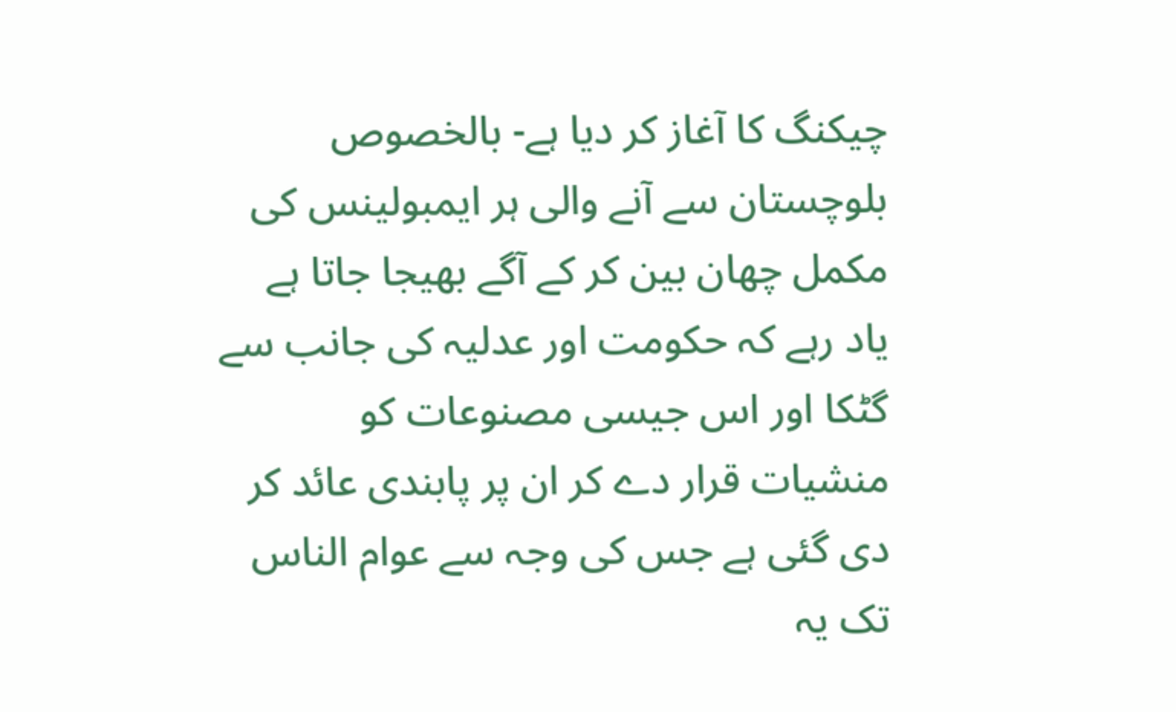چیکنگ کا آغاز کر دیا ہے- بالخصوص بلوچستان سے آنے والی ہر ایمبولینس کی مکمل چھان بین کر کے آگے بھیجا جاتا ہے
یاد رہے کہ حکومت اور عدلیہ کی جانب سے گٹکا اور اس جیسی مصنوعات کو منشیات قرار دے کر ان پر پابندی عائد کر دی گئی ہے جس کی وجہ سے عوام الناس تک یہ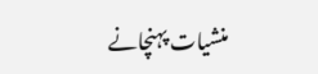منشیات پہنچانے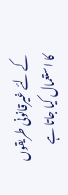کے لئے غیرقانونی طریقوں کا استعمال کیا جاتا ہے